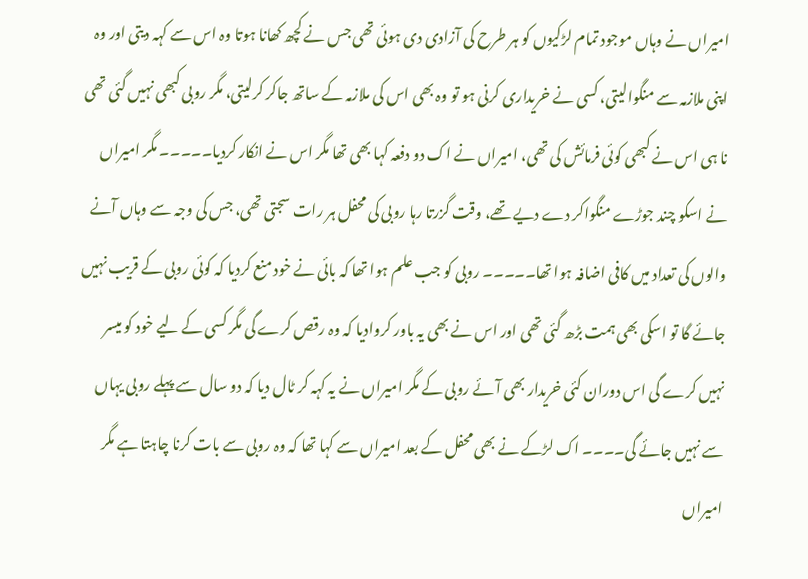امیراں نے وہاں موجود تمام لڑکیوں کو ہر طرح کی آزادی دی ہوئی تھی جس نے کچھ کھانا ہوتا وہ اس سے کہہ دیتی اور وہ اپنی ملازمہ سے منگوالیتی، کسی نے خریداری کرنی ہو تو وہ بھی اس کی ملازمہ کے ساتھ جاکر کرلیتی، مگر روبی کبھی نہیں گئی تھی نا ہی اس نے کبھی کوئی فرمائش کی تھی، امیراں نے اک دو دفعہ کہا بھی تھا مگر اس نے انکار کردیا۔۔۔۔۔ مگر امیراں نے اسکو چند جوڑے منگواکر دے دیے تھے، وقت گزرتا رہا روبی کی محفل ہر رات سجتی تھی، جس کی وجہ سے وہاں آنے والوں کی تعداد میں کافی اضافہ ہوا تھا۔۔۔۔۔ روبی کو جب علم ہوا تھا کہ بائی نے خود منع کردیا کہ کوئی روبی کے قریب نہیں جائے گا تو اسکی بھی ہمت بڑھ گئی تھی اور اس نے بھی یہ باور کروادیا کہ وہ رقص کرے گی مگر کسی کے لیے خود کو میسر نہیں کرے گی اس دوران کئی خریدار بھی آئے روبی کے مگر امیراں نے یہ کہہ کر ٹال دیا کہ دو سال سے پہلے روبی یہاں سے نہیں جائے گی۔۔۔۔ اک لڑکے نے بھی محفل کے بعد امیراں سے کہا تھا کہ وہ روبی سے بات کرنا چاہتا ہے مگر امیراں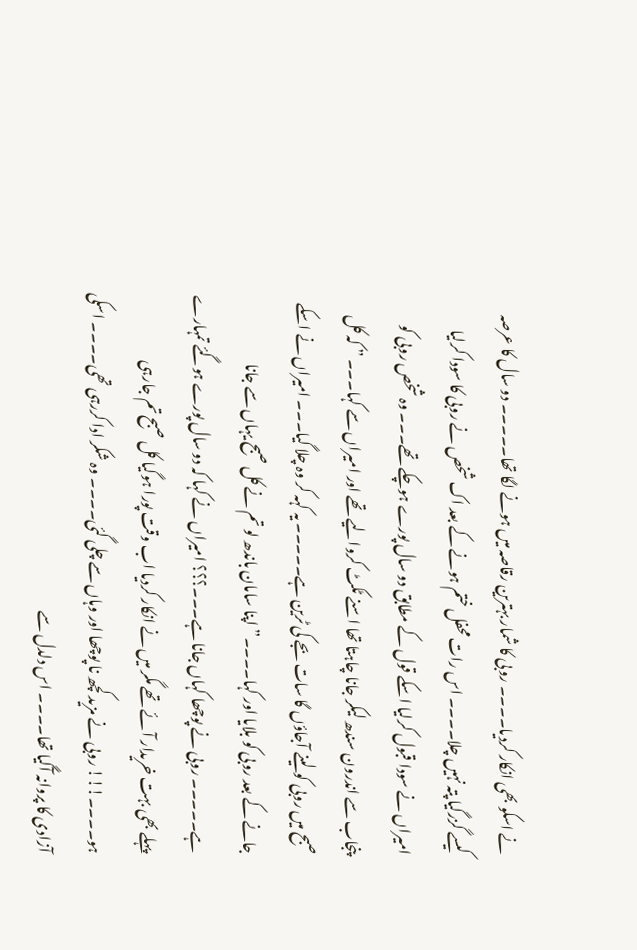نے اسکو بھی انکار کردیا۔۔۔۔ روبی کا شمار بہترین رقاصہ میں ہونے لگا تھا۔۔۔۔۔ دو سال کا عرصہ کیسے گزرگیا پتہ نہیں چلا۔۔۔۔ اس رات محفل ختم ہونے کے بعد اک شخص نے روبی کا سودا کرلیا امیراں نے سودا قبول کرلیا اسکے قول کے مطابق دو سال پورے ہوچکے تھے۔۔۔ وہ شخص روبی کو پنجاب سے اندرون سندھ لیکر جانا چاہتا تھا اسنے ٹکٹ کروالیے تھے اور امیراں سے کہا۔۔۔ ” کہ کل صبح میں روبی کو لینے آجاؤں گا سات بجے کی ٹرین ہے۔۔۔۔۔ یہ کہہ کر وہ چلا گیا۔۔۔ امیراں نے اسکے جانے کے بعد روبی کو بلایا اور کہا۔۔۔۔” اپنا سامان باندھ لو تم نے کل صبح یہاں سے جانا ہے۔۔۔۔۔ روبی نے پوچھا کہاں جانا ہے۔۔۔؟؟؟ امیراں نے کہا کہ دو سال پورے ہوگئے تمہارے پہلے بھی بہت خریدار آئے تھے مگر میں نے انکار کردیا اب وقت پورا ہوگیا کل صبح تم جارہی ہو۔۔۔۔!!! روبی نے مزید کچھ نا پوچھا اور وہاں سے چلی گئی۔۔۔۔ وہ شکر ادا کررہی تھی۔۔۔۔ اسکی آزادی کا پروانہ آگیا تھا۔۔۔۔ اس دلدل سے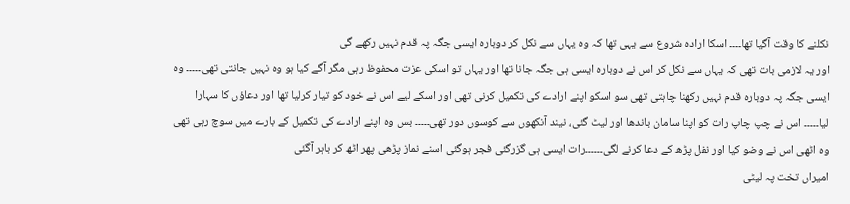نکلنے کا وقت آگیا تھا۔۔۔۔ اسکا ارادہ شروع سے یہی تھا کہ وہ یہاں سے نکل کر دوبارہ ایسی جگہ پہ قدم نہیں رکھے گی
اور یہ لازمی بات تھی کہ یہاں سے نکل کر اس نے دوبارہ ایسی ہی جگہ جانا تھا اور یہاں تو اسکی عزت محفوظ رہی مگر آگے کیا ہو وہ نہیں جانتی تھی۔۔۔۔۔ وہ ایسی جگہ پہ دوبارہ قدم نہیں رکھنا چاہتی تھی سو اسکو اپنے ارادے کی تکمیل کرنی تھی اور اسکے لیے اس نے خود کو تیار کرلیا تھا اور دعاؤں کا سہارا لیا۔۔۔۔۔ اس نے چپ چاپ رات کو اپنا سامان باندھا اور لیٹ گئی، نیند آنکھوں سے کوسوں دور تھی۔۔۔۔۔ بس وہ اپنے ارادے کی تکمیل کے بارے میں سوچ رہی تھی وہ اٹھی اس نے وضو کیا اور نفل پڑھ کے دعا کرنے لگی۔۔۔۔۔۔رات ایسی ہی گزرگئی فجر ہوگئی اسنے نماز پڑھی پھر اٹھ کر باہر آگئی
امیراں تخت پہ لیٹی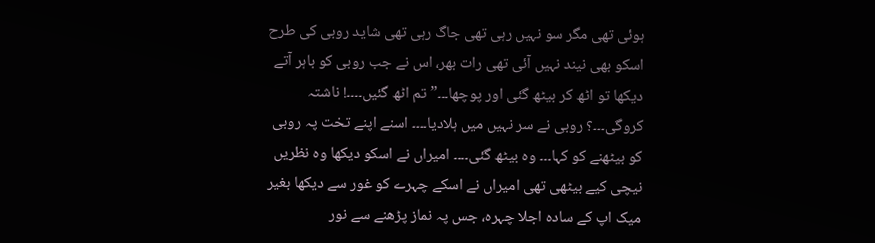ہوئی تھی مگر سو نہیں رہی تھی جاگ رہی تھی شاید روبی کی طرح اسکو بھی نیند نہیں آئی تھی رات بھر، اس نے جب روبی کو باہر آتے دیکھا تو اٹھ کر بیٹھ گئی اور پوچھا۔۔۔” تم اٹھ گئیں۔۔۔۔! ناشتہ کروگی۔۔۔؟ روبی نے سر نہیں میں ہلادیا۔۔۔۔ اسنے اپنے تخت پہ روبی کو بیٹھنے کو کہا۔۔۔ وہ بیٹھ گئی۔۔۔۔ امیراں نے اسکو دیکھا وہ نظریں نیچی کیے بیٹھی تھی امیراں نے اسکے چہرے کو غور سے دیکھا بغیر میک اپ کے سادہ اجلا چہرہ، جس پہ نماز پڑھنے سے نور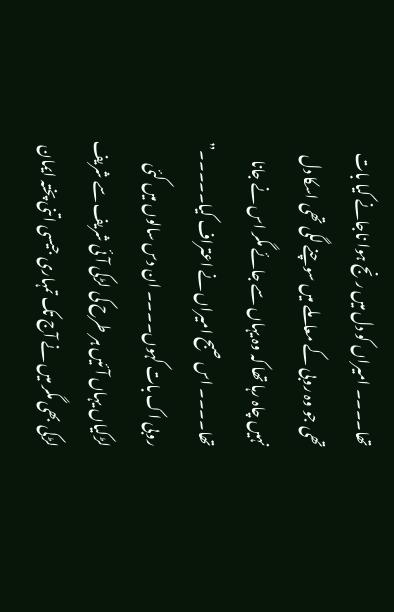تھا۔۔۔۔ امیراں کو دل میں رنج ہوا ناجانے کیا بات تھی جو وہ روبی کے معاملے میں سوچنے لگی تھی اسکا دل نہیں چاہ رہا تھا کہ وہ یہاں سے جائے مگر اس نے جانا تھا۔۔۔۔ اس صبح امیراں نے اعتراف کیا۔۔۔۔۔” روبی اک بات کہوں۔۔۔۔ ان دس سالوں میں کئی لڑکیاں یہاں آئیں ہر طرح کی لڑکی آئی شریف سے شریف لڑکی بھی مگر میں نے آج تک تمہاری جیسی اتنی پختہ ایمان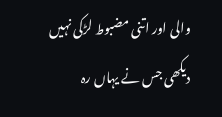والی اور اتنی مضبوط لڑکی نہیں دیکھی جس نے یہاں رہ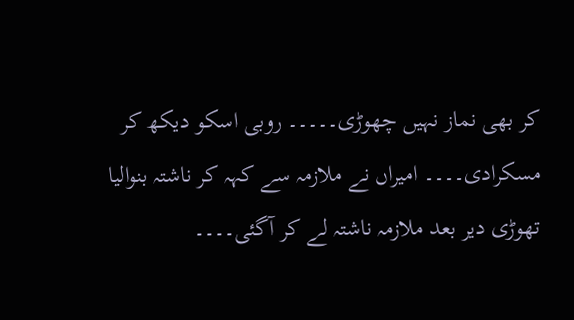کر بھی نماز نہیں چھوڑی۔۔۔۔۔ روبی اسکو دیکھ کر مسکرادی۔۔۔۔ امیراں نے ملازمہ سے کہہ کر ناشتہ بنوالیا تھوڑی دیر بعد ملازمہ ناشتہ لے کر آگئی۔۔۔۔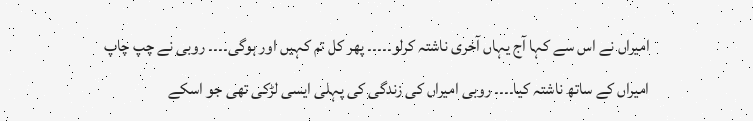امیراں نے اس سے کہا آج یہاں آخری ناشتہ کرلو۔۔۔۔۔ پھر کل تم کہیں اور ہوگی۔۔۔۔ روبی نے چپ چاپ امیراں کے ساتھ ناشتہ کیا۔۔۔۔ روبی امیراں کی زندگی کی پہلی ایسی لڑکی تھی جو اسکے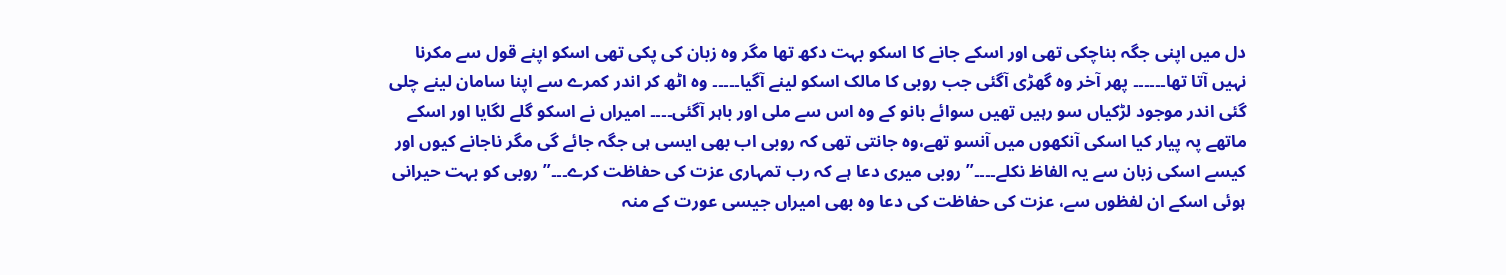دل میں اپنی جگہ بناچکی تھی اور اسکے جانے کا اسکو بہت دکھ تھا مگر وہ زبان کی پکی تھی اسکو اپنے قول سے مکرنا نہیں آتا تھا۔۔۔۔۔۔ پھر آخر وہ گھڑی آگئی جب روبی کا مالک اسکو لینے آگیا۔۔۔۔۔ وہ اٹھ کر اندر کمرے سے اپنا سامان لینے چلی گئی اندر موجود لڑکیاں سو رہیں تھیں سوائے بانو کے وہ اس سے ملی اور باہر آگئی۔۔۔۔ امیراں نے اسکو گلے لگایا اور اسکے ماتھے پہ پیار کیا اسکی آنکھوں میں آنسو تھے،وہ جانتی تھی کہ روبی اب بھی ایسی ہی جگہ جائے گی مگر ناجانے کیوں اور کیسے اسکی زبان سے یہ الفاظ نکلے۔۔۔۔” روبی میری دعا ہے کہ رب تمہاری عزت کی حفاظت کرے۔۔۔” روبی کو بہت حیرانی ہوئی اسکے ان لفظوں سے، عزت کی حفاظت کی دعا وہ بھی امیراں جیسی عورت کے منہ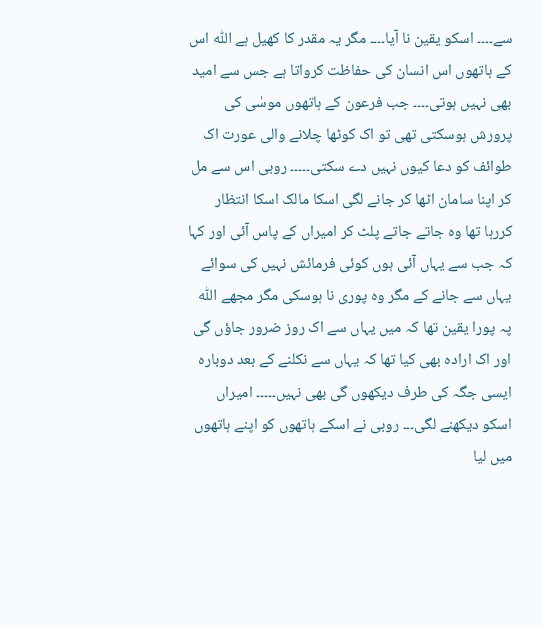سے۔۔۔۔ اسکو یقین نا آیا۔۔۔۔ مگر یہ مقدر کا کھیل ہے اللّٰہ اس کے ہاتھوں اس انسان کی حفاظت کرواتا ہے جس سے امید بھی نہیں ہوتی۔۔۔۔ جب فرعون کے ہاتھوں موسٰی کی پرورش ہوسکتی تھی تو اک کوٹھا چلانے والی عورت اک طوائف کو دعا کیوں نہیں دے سکتی۔۔۔۔۔ روبی اس سے مل کر اپنا سامان اٹھا کر جانے لگی اسکا مالک اسکا انتظار کررہا تھا وہ جاتے جاتے پلٹ کر امیراں کے پاس آئی اور کہا کہ جب سے یہاں آئی ہوں کوئی فرمائش نہیں کی سوائے یہاں سے جانے کے مگر وہ پوری نا ہوسکی مگر مجھے اللّٰہ پہ پورا یقین تھا کہ میں یہاں سے اک روز ضرور جاؤں گی اور اک ارادہ بھی کیا تھا کہ یہاں سے نکلنے کے بعد دوبارہ ایسی جگہ کی طرف دیکھوں گی بھی نہیں۔۔۔۔۔ امیراں اسکو دیکھنے لگی۔۔۔ روبی نے اسکے ہاتھوں کو اپنے ہاتھوں میں لیا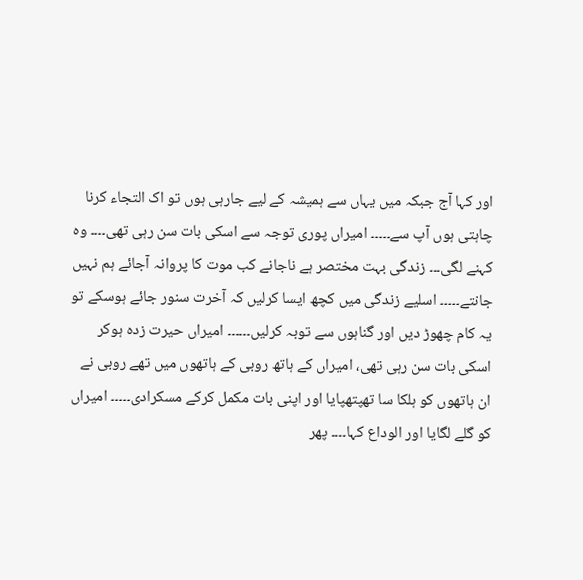اور کہا آج جبکہ میں یہاں سے ہمیشہ کے لیے جارہی ہوں تو اک التجاء کرنا چاہتی ہوں آپ سے۔۔۔۔۔ امیراں پوری توجہ سے اسکی بات سن رہی تھی۔۔۔۔ وہ کہنے لگی۔۔۔ زندگی بہت مختصر ہے ناجانے کب موت کا پروانہ آجائے ہم نہیں جانتے۔۔۔۔۔ اسلیے زندگی میں کچھ ایسا کرلیں کہ آخرت سنور جائے ہوسکے تو یہ کام چھوڑ دیں اور گناہوں سے توبہ کرلیں۔۔۔۔۔۔ امیراں حیرت زدہ ہوکر اسکی بات سن رہی تھی، امیراں کے ہاتھ روبی کے ہاتھوں میں تھے روبی نے ان ہاتھوں کو ہلکا سا تھپتھپایا اور اپنی بات مکمل کرکے مسکرادی۔۔۔۔۔ امیراں کو گلے لگایا اور الوداع کہا۔۔۔۔ پھر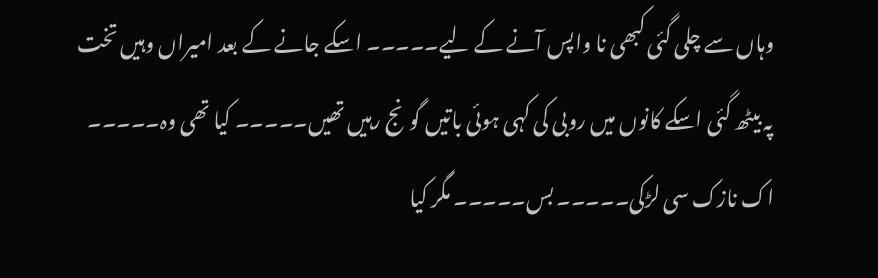وہاں سے چلی گئی کبھی نا واپس آنے کے لیے۔۔۔۔۔ اسکے جانے کے بعد امیراں وہیں تخت پہ بیٹھ گئی اسکے کانوں میں روبی کی کہی ہوئی باتیں گونج رہیں تھیں۔۔۔۔۔ کیا تھی وہ۔۔۔۔۔ اک نازک سی لڑکی۔۔۔۔۔ بس۔۔۔۔۔ مگر کیا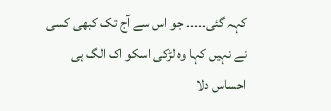کہہ گئی۔۔۔۔۔ جو اس سے آج تک کبھی کسی نے نہیں کہا وہ لڑکی اسکو اک الگ ہی احساس دلا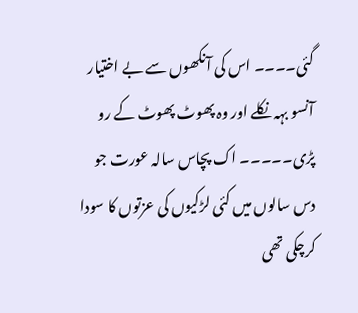گئی۔۔۔۔ اس کی آنکھوں سے بے اختیار آنسو بہہ نکلے اور وہ پھوٹ پھوٹ کے رو پڑی۔۔۔۔۔ اک پچاس سالہ عورت جو دس سالوں میں کئی لڑکیوں کی عزتوں کا سودا کرچکی تھی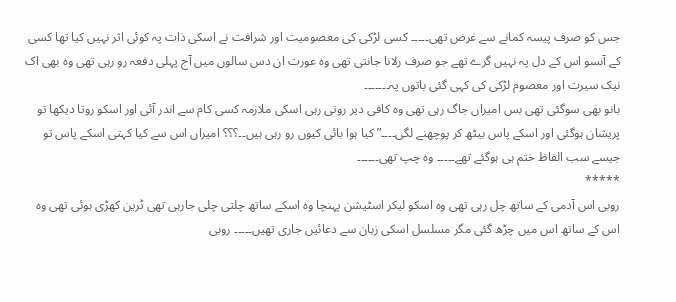جس کو صرف پیسہ کمانے سے غرض تھی۔۔۔۔۔ کسی لڑکی کی معصومیت اور شرافت نے اسکی ذات پہ کوئی اثر نہیں کیا تھا کسی کے آنسو اس کے دل پہ نہیں گرے تھے جو صرف رلانا جانتی تھی وہ عورت ان دس سالوں میں آج پہلی دفعہ رو رہی تھی وہ بھی اک نیک سیرت اور معصوم لڑکی کی کہی گئی باتوں پہ۔۔۔۔۔۔۔
بانو بھی سوگئی تھی بس امیراں جاگ رہی تھی وہ کافی دیر روتی رہی اسکی ملازمہ کسی کام سے اندر آئی اور اسکو روتا دیکھا تو پریشان ہوگئی اور اسکے پاس بیٹھ کر پوچھنے لگی۔۔۔۔” کیا ہوا بائی کیوں رو رہی ہیں۔۔؟؟؟ امیراں اس سے کیا کہتی اسکے پاس تو جیسے سب الفاظ ختم ہی ہوگئے تھے۔۔۔۔۔ وہ چپ تھی۔۔۔۔۔۔
*****
روبی اس آدمی کے ساتھ چل رہی تھی وہ اسکو لیکر اسٹیشن پہنچا وہ اسکے ساتھ چلتی چلی جارہی تھی ٹرین کھڑی ہوئی تھی وہ اس کے ساتھ اس میں چڑھ گئی مگر مسلسل اسکی زبان سے دعائیں جاری تھیں۔۔۔۔۔ روبی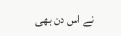نے اس دن بھی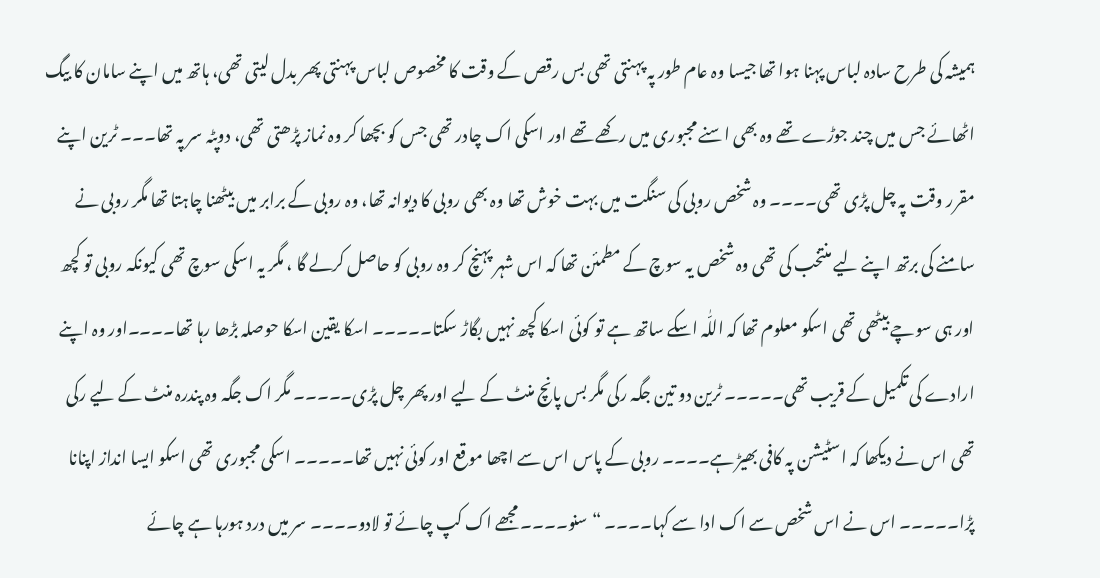ہمیشہ کی طرح سادہ لباس پہنا ہوا تھا جیسا وہ عام طور پہ پہنتی تھی بس رقص کے وقت کا مخصوص لباس پہنتی پھر بدل لیتی تھی، ہاتھ میں اپنے سامان کا بیگ اٹھائے جس میں چند جوڑے تھے وہ بھی اسنے مجبوری میں رکھے تھے اور اسکی اک چادر تھی جس کو بچھا کر وہ نماز پڑھتی تھی، دوپٹہ سر پہ تھا۔۔۔ ٹرین اپنے مقرر وقت پہ چل پڑی تھی۔۔۔۔ وہ شخص روبی کی سنگت میں بہت خوش تھا وہ بھی روبی کا دیوانہ تھا، وہ روبی کے برابر میں بیٹھنا چاہتا تھا مگر روبی نے سامنے کی برتھ اپنے لیے منتخب کی تھی وہ شخص یہ سوچ کے مطمئن تھا کہ اس شہر پہنچ کر وہ روبی کو حاصل کرلے گا ، مگر یہ اسکی سوچ تھی کیونکہ روبی تو کچھ اور ہی سوچے بیٹھی تھی اسکو معلوم تھا کہ اللّٰہ اسکے ساتھ ہے تو کوئی اسکا کچھ نہیں بگاڑ سکتا۔۔۔۔۔ اسکا یقین اسکا حوصلہ بڑھا رہا تھا۔۔۔۔اور وہ اپنے ارادے کی تکمیل کے قریب تھی۔۔۔۔۔ ٹرین دو تین جگہ رکی مگر بس پانچ منٹ کے لیے اور پھر چل پڑی۔۔۔۔۔ مگر اک جگہ وہ پندرہ منٹ کے لیے رکی تھی اس نے دیکھا کہ اسٹیشن پہ کافی بھیڑ ہے۔۔۔۔ روبی کے پاس اس سے اچھا موقع اور کوئی نہیں تھا۔۔۔۔۔ اسکی مجبوری تھی اسکو ایسا انداز اپنانا پڑا۔۔۔۔۔ اس نے اس شخص سے اک ادا سے کہا۔۔۔۔ “سنو۔۔۔۔ مجھے اک کپ چائے تو لادو۔۔۔۔ سر میں درد ہورہا ہے چائے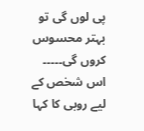پی لوں گی تو بہتر محسوس کروں گی۔۔۔۔۔ اس شخص کے لیے روبی کا کہا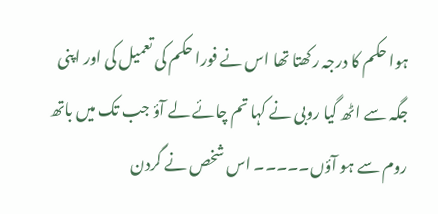ہوا حکم کا درجہ رکھتا تھا اس نے فورا حکم کی تعمیل کی اور اپنی جگہ سے اٹھ گیا روبی نے کہا تم چائے لے آؤ جب تک میں باتھ روم سے ہو آؤں۔۔۔۔۔ اس شخص نے گردن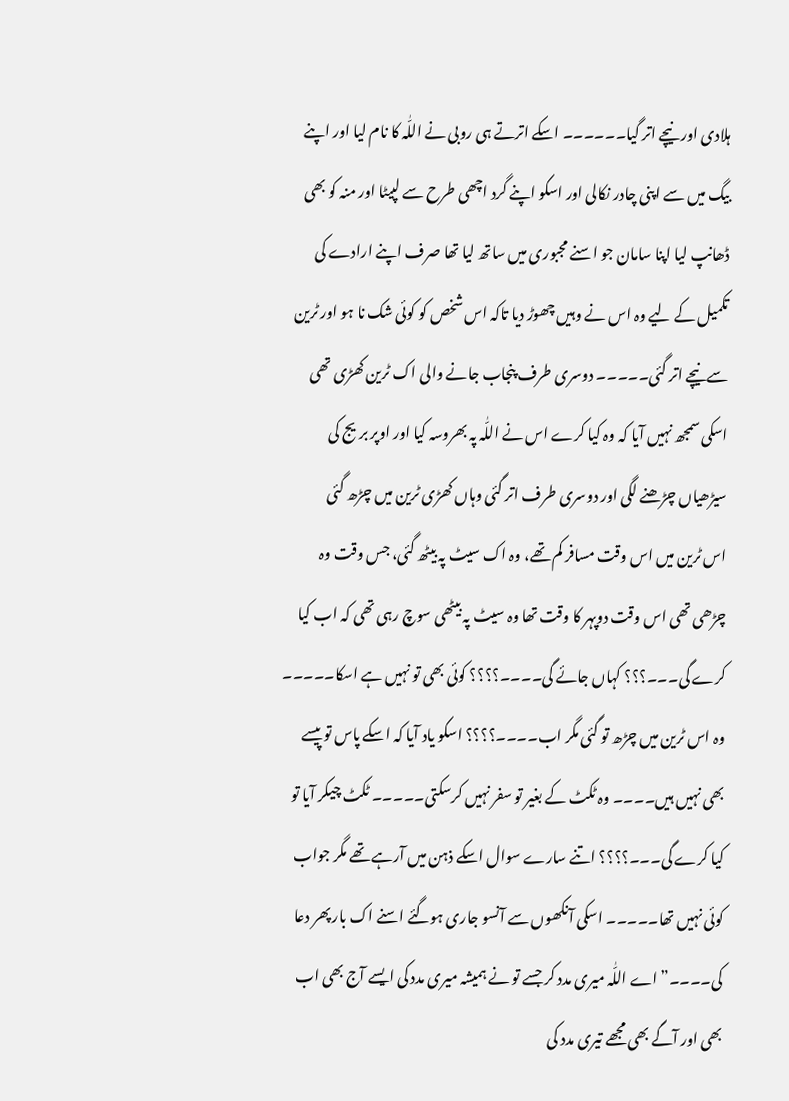ہلادی اور نیچے اتر گیا۔۔۔۔۔۔ اسکے اترتے ہی روبی نے اللّٰہ کا نام لیا اور اپنے بیگ میں سے اپنی چادر نکالی اور اسکو اپنے گرد اچھی طرح سے لپیٹا اور منہ کو بھی ڈھانپ لیا اپنا سامان جو اسنے مجبوری میں ساتھ لیا تھا صرف اپنے ارادے کی تکمیل کے لیے وہ اس نے وہیں چھوڑ دیا تاکہ اس شخص کو کوئی شک نا ہو اور ٹرین سےنیچے اتر گئی۔۔۔۔۔ دوسری طرف پنجاب جانے والی اک ٹرین کھڑی تھی اسکی سمجھ نہیں آیا کہ وہ کیا کرے اس نے اللّٰہ پہ بھروسہ کیا اور اوپر بریج کی سیڑھیاں چڑھنے لگی اور دوسری طرف اتر گئی وہاں کھڑی ٹرین میں چڑھ گئی
اس ٹرین میں اس وقت مسافر کم تھے، وہ اک سیٹ پہ بیٹھ گئی، جس وقت وہ چڑھی تھی اس وقت دوپہر کا وقت تھا وہ سیٹ پہ بیٹھی سوچ رہی تھی کہ اب کیا کرے گی۔۔۔؟؟؟ کہاں جائے گی۔۔۔۔؟؟؟؟ کوئی بھی تو نہیں ہے اسکا۔۔۔۔۔ وہ اس ٹرین میں چڑھ تو گئی مگر اب۔۔۔۔؟؟؟؟ اسکو یاد آیا کہ اسکے پاس تو پیسے بھی نہیں ہیں۔۔۔۔ وہ ٹکٹ کے بغیر تو سفر نہیں کرسکتی۔۔۔۔۔ ٹکٹ چیکر آیا تو کیا کرے گی۔۔۔؟؟؟؟ اتنے سارے سوال اسکے ذہن میں آرہے تھے مگر جواب کوئی نہیں تھا۔۔۔۔۔ اسکی آنکھوں سے آنسو جاری ہوگئے اسنے اک بار پھر دعا کی۔۔۔۔” اے اللّٰہ میری مدد کر جسے تو نے ہمیشہ میری مدد کی ایسے آج بھی اب بھی اور آگے بھی مجھے تیری مدد کی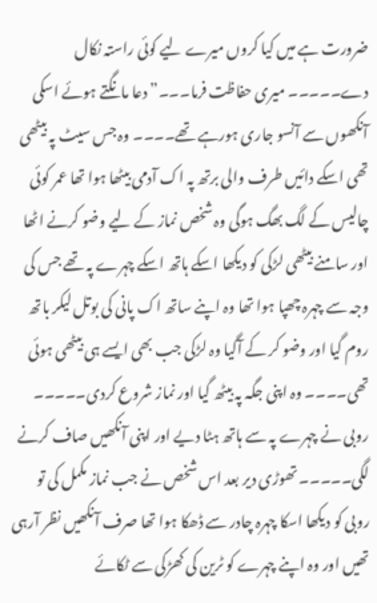ضرورت ہے میں کیا کروں میرے لیے کوئی راستہ نکال دے۔۔۔۔۔ میری حفاظت فرما۔۔۔” دعا مانگتے ہوئے اسکی آنکھوں سے آنسو جاری ہورہے تھے۔۔۔۔ وہ جس سیٹ پہ بیٹھی تھی اسکے دائیں طرف والی برتھ پہ اک آدمی بیٹھا ہوا تھا عمر کوئی چالیس کے لگ بھگ ہوگی وہ شخص نماز کے لیے وضو کرنے اٹھا اور سامنے بیٹھی لڑکی کو دیکھا اسکے ہاتھ اسکے چہرے پہ تھے جس کی وجہ سے چہرہ چھپا ہوا تھا وہ اپنے ساتھ اک پانی کی بوتل لیکر باتھ روم گیا اور وضو کر کے آگیا وہ لڑکی جب بھی ایسے ہی بیٹھی ہوئی تھی۔۔۔۔ وہ اپنی جگہ پہ بیٹھ گیا اور نماز شروع کردی۔۔۔۔۔ روبی نے چہرے پہ سے ہاتھ ہٹا دیے اور اپنی آنکھیں صاف کرنے لگی۔۔۔۔۔ تھوڑی دیر بعد اس شخص نے جب نماز مکمل کی تو روبی کو دیکھا اسکا چہرہ چادر سے ڈھکا ہوا تھا صرف آنکھیں نظر آرہی تھیں اور وہ اپنے چہرے کو ٹرین کی کھڑکی سے ٹکائے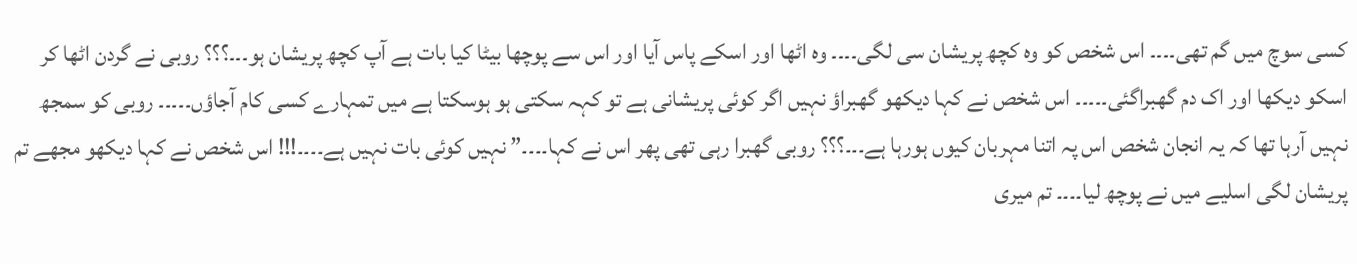کسی سوچ میں گم تھی۔۔۔۔ اس شخص کو وہ کچھ پریشان سی لگی۔۔۔۔ وہ اٹھا اور اسکے پاس آیا اور اس سے پوچھا بیٹا کیا بات ہے آپ کچھ پریشان ہو۔۔۔؟؟؟ روبی نے گردن اٹھا کر اسکو دیکھا اور اک دم گھبراگئی۔۔۔۔۔ اس شخص نے کہا دیکھو گھبراؤ نہیں اگر کوئی پریشانی ہے تو کہہ سکتی ہو ہوسکتا ہے میں تمہارے کسی کام آجاؤں۔۔۔۔۔ روبی کو سمجھ نہیں آرہا تھا کہ یہ انجان شخص اس پہ اتنا مہربان کیوں ہورہا ہے۔۔۔؟؟؟ روبی گھبرا رہی تھی پھر اس نے کہا۔۔۔۔” نہیں کوئی بات نہیں ہے۔۔۔۔!!! اس شخص نے کہا دیکھو مجھے تم پریشان لگی اسلیے میں نے پوچھ لیا۔۔۔۔ تم میری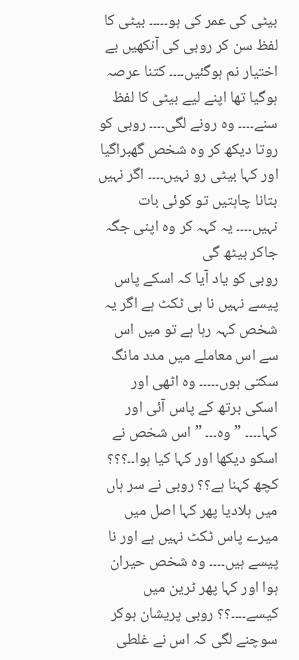بیٹی کی عمر کی ہو۔۔۔۔۔ بیٹی کا لفظ سن کر روبی کی آنکھیں بے اختیار نم ہوگئیں۔۔۔۔ کتنا عرصہ ہوگیا تھا اپنے لیے بیٹی کا لفظ سنے۔۔۔۔ وہ رونے لگی۔۔۔۔ روبی کو روتا دیکھ کر وہ شخص گھبراگیا اور کہا بیٹی رو نہیں۔۔۔۔ اگر نہیں بتانا چاہتیں تو کوئی بات نہیں۔۔۔۔ یہ کہہ کر وہ اپنی جگہ جاکر بیٹھ گی
روبی کو یاد آیا کہ اسکے پاس پیسے نہیں نا ہی ٹکٹ ہے اگر یہ شخص کہہ رہا ہے تو میں اس سے اس معاملے میں مدد مانگ سکتی ہوں۔۔۔۔۔ وہ اٹھی اور اسکی برتھ کے پاس آئی اور کہا۔۔۔۔ ” وہ۔۔۔ ” اس شخص نے اسکو دیکھا اور کہا کیا ہوا۔۔؟؟؟ کچھ کہنا ہے؟؟ روبی نے سر ہاں میں ہلادیا پھر کہا اصل میں میرے پاس ٹکٹ نہیں ہے اور نا پیسے ہیں۔۔۔۔ وہ شخص حیران ہوا اور کہا پھر ٹرین میں کیسے۔۔۔۔؟؟ روبی پریشان ہوکر سوچنے لگی کہ اس نے غلطی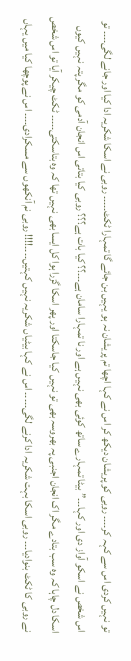تو نہیں کردی اس سے کہہ کر۔۔۔۔ روبی کو پریشان دیکھ کر اس نے کہا اچھا تم پریشان نہ ہو یہیں بن جائے گا تمہارا ٹکٹ۔۔۔۔۔ روبی نے اسکا شکریہ ادا کیا اور جانے لگی۔۔۔۔ تو اس شخص نے اسکو آواز دی اور کہا۔۔۔” بیٹا تمہارے ساتھ کوئی بھی نہیں ہے اور نا تمہارا سامان ہے۔۔۔؟؟ کیا بات ہے؟؟؟ روبی کیا بتاتی اس انجان آدمی کو مگر پتہ نہیں کیوں اسکا دل چاہا کہ وہ سب بتادے مگر اک انجان اجنبی پہ بھروسہ بھی تو نہیں کیا جاسکتا اور پھر اسکا گزرا ہوا کل ایسا بھی نہیں تھا کہ وہ بتاسکتی۔۔۔۔۔ ٹکٹ چیکر آیا تو اس شخص نے روبی کا ٹکٹ بنوادیا۔۔۔ روبی اسکا بہت شکریہ ادا کرنے لگی۔۔۔۔۔ اس نے کہا بیٹیاں شکریہ نہیں کہتیں۔۔۔۔!!!! روبی نم آنکھوں سے مسکرادی۔۔۔۔ اس نے پوچھا کیا میں یہاں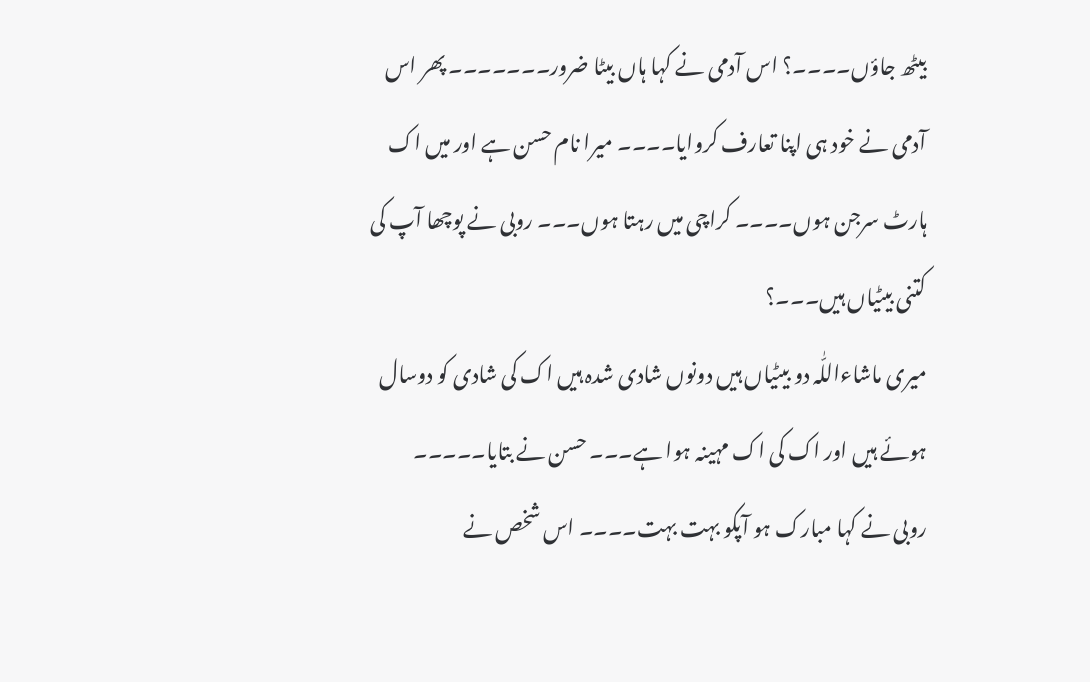بیٹھ جاؤں۔۔۔۔؟ اس آدمی نے کہا ہاں بیٹا ضرور۔۔۔۔۔۔۔ پھر اس آدمی نے خود ہی اپنا تعارف کروایا۔۔۔۔ میرا نام حسن ہے اور میں اک ہارٹ سرجن ہوں۔۔۔۔ کراچی میں رہتا ہوں۔۔۔ روبی نے پوچھا آپ کی کتنی بیٹیاں ہیں۔۔۔؟
میری ماشاءاللّٰہ دو بیٹیاں ہیں دونوں شادی شدہ ہیں اک کی شادی کو دوسال ہوئے ہیں اور اک کی اک مہینہ ہوا ہے۔۔۔ حسن نے بتایا۔۔۔۔۔
روبی نے کہا مبارک ہو آپکو بہت بہت۔۔۔۔ اس شخص نے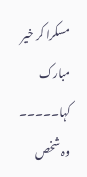مسکرا کر خیر مبارک کہا۔۔۔۔۔ وہ شخص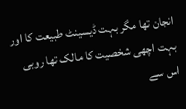انجان تھا مگر بہت ڈیسینٹ طبیعت کا اور بہت اچھی شخصیت کا مالک تھا روبی اس سے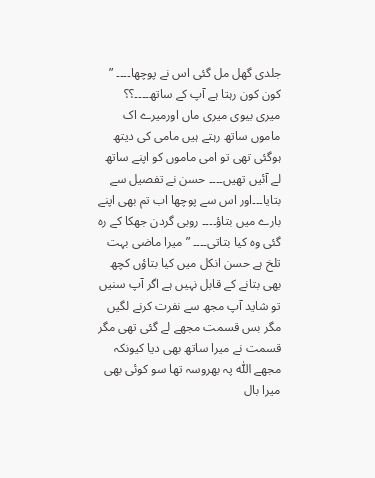جلدی گھل مل گئی اس نے پوچھا۔۔۔۔ ” کون کون رہتا ہے آپ کے ساتھ۔۔۔۔؟؟
میری بیوی میری ماں اورمیرے اک ماموں ساتھ رہتے ہیں مامی کی دیتھ ہوگئی تھی تو امی ماموں کو اپنے ساتھ لے آئیں تھیں۔۔۔۔ حسن نے تفصیل سے بتایا۔۔۔اور اس سے پوچھا اب تم بھی اپنے بارے میں بتاؤ۔۔۔۔ روبی گردن جھکا کے رہ گئی وہ کیا بتاتی۔۔۔۔ ” میرا ماضی بہت تلخ ہے حسن انکل میں کیا بتاؤں کچھ بھی بتانے کے قابل نہیں ہے اگر آپ سنیں تو شاید آپ مجھ سے نفرت کرنے لگیں مگر بس قسمت مجھے لے گئی تھی مگر قسمت نے میرا ساتھ بھی دیا کیونکہ مجھے اللّٰہ پہ بھروسہ تھا سو کوئی بھی میرا بال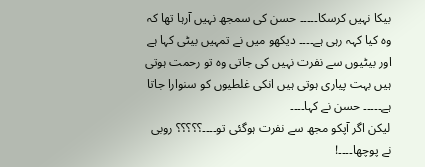بیکا نہیں کرسکا۔۔۔۔۔ حسن کی سمجھ نہیں آرہا تھا کہ وہ کیا کہہ رہی ہے۔۔۔۔ دیکھو میں نے تمہیں بیٹی کہا ہے اور بیٹیوں سے نفرت نہیں کی جاتی وہ تو رحمت ہوتی ہیں بہت پیاری ہوتی ہیں انکی غلطیوں کو سنوارا جاتا ہے۔۔۔۔۔ حسن نے کہا۔۔۔۔
لیکن اگر آپکو مجھ سے نفرت ہوگئی تو۔۔۔۔؟؟؟؟؟ روبی نے پوچھا۔۔۔۔!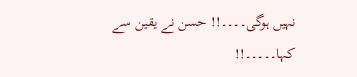نہیں ہوگی۔۔۔۔!! حسن نے یقین سے کہا۔۔۔۔۔!!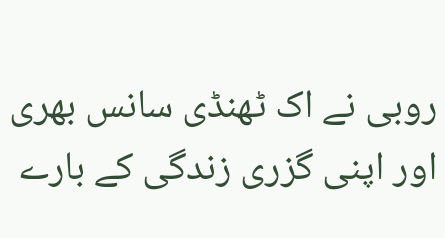روبی نے اک ٹھنڈی سانس بھری اور اپنی گزری زندگی کے بارے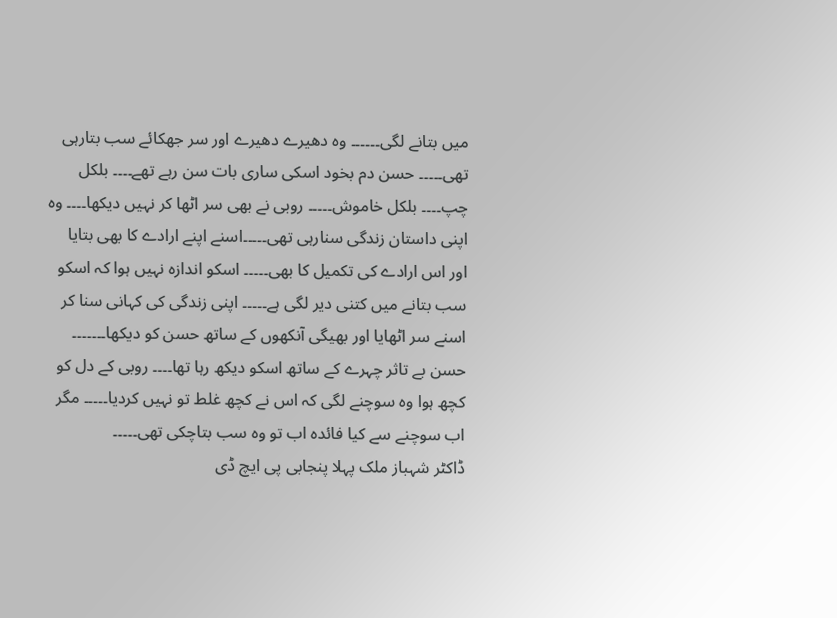میں بتانے لگی۔۔۔۔۔۔ وہ دھیرے دھیرے اور سر جھکائے سب بتارہی تھی۔۔۔۔۔ حسن دم بخود اسکی ساری بات سن رہے تھے۔۔۔۔ بلکل چپ۔۔۔۔ بلکل خاموش۔۔۔۔۔ روبی نے بھی سر اٹھا کر نہیں دیکھا۔۔۔۔ وہ اپنی داستان زندگی سنارہی تھی۔۔۔۔۔اسنے اپنے ارادے کا بھی بتایا اور اس ارادے کی تکمیل کا بھی۔۔۔۔۔ اسکو اندازہ نہیں ہوا کہ اسکو سب بتانے میں کتنی دیر لگی ہے۔۔۔۔۔ اپنی زندگی کی کہانی سنا کر اسنے سر اٹھایا اور بھیگی آنکھوں کے ساتھ حسن کو دیکھا۔۔۔۔۔۔۔ حسن بے تاثر چہرے کے ساتھ اسکو دیکھ رہا تھا۔۔۔۔ روبی کے دل کو کچھ ہوا وہ سوچنے لگی کہ اس نے کچھ غلط تو نہیں کردیا۔۔۔۔۔ مگر اب سوچنے سے کیا فائدہ اب تو وہ سب بتاچکی تھی۔۔۔۔۔
ڈاکٹر شہباز ملک پہلا پنجابی پی ایچ ڈی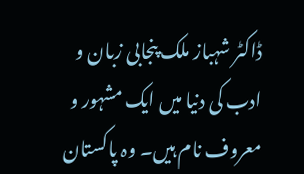ڈاکٹر شہباز ملک پنجابی زبان و ادب کی دنیا میں ایک مشہور و معروف نام ہیں۔ وہ پاکستان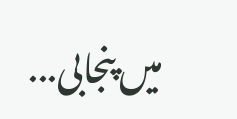میں پنجابی...